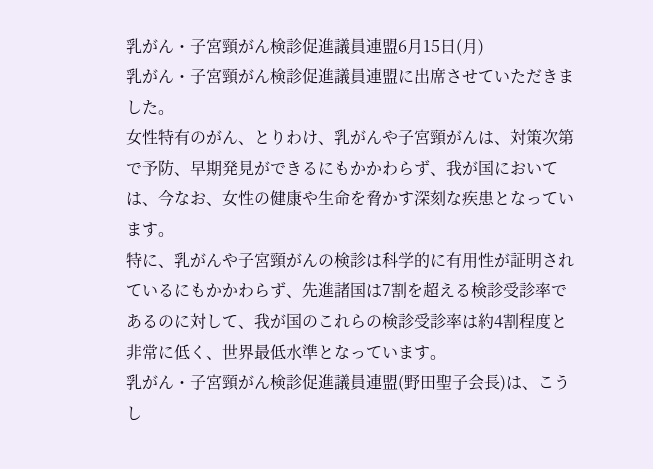乳がん・子宮頸がん検診促進議員連盟6月15日(月)
乳がん・子宮頸がん検診促進議員連盟に出席させていただきました。
女性特有のがん、とりわけ、乳がんや子宮頸がんは、対策次第で予防、早期発見ができるにもかかわらず、我が国においては、今なお、女性の健康や生命を脅かす深刻な疾患となっています。
特に、乳がんや子宮頸がんの検診は科学的に有用性が証明されているにもかかわらず、先進諸国は7割を超える検診受診率であるのに対して、我が国のこれらの検診受診率は約4割程度と非常に低く、世界最低水準となっています。
乳がん・子宮頸がん検診促進議員連盟(野田聖子会長)は、こうし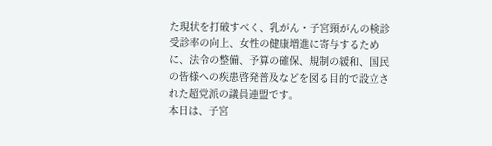た現状を打破すべく、乳がん・子宮頸がんの検診受診率の向上、女性の健康増進に寄与するために、法令の整備、予算の確保、規制の緩和、国民の皆様への疾患啓発普及などを図る目的で設立された超党派の議員連盟です。
本日は、子宮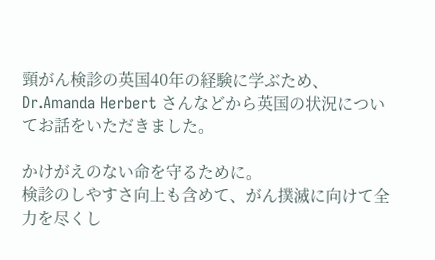頸がん検診の英国40年の経験に学ぶため、Dr.Amanda Herbert さんなどから英国の状況についてお話をいただきました。

かけがえのない命を守るために。
検診のしやすさ向上も含めて、がん撲滅に向けて全力を尽くし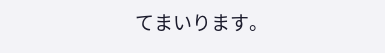てまいります。